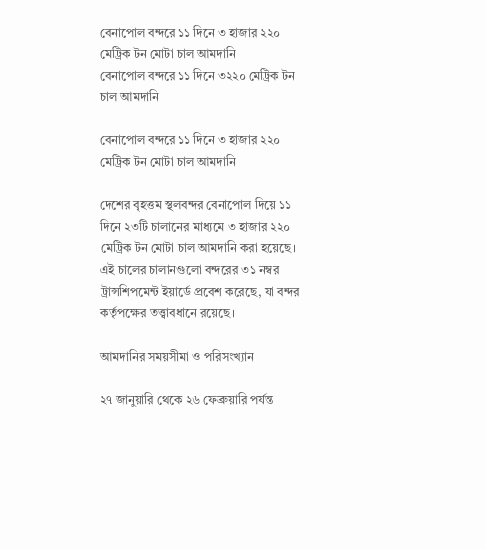বেনাপোল বন্দরে ১১ দিনে ৩ হাজার ২২০ মেট্রিক টন মোটা চাল আমদানি
বেনাপোল বন্দরে ১১ দিনে ৩২২০ মেট্রিক টন চাল আমদানি

বেনাপোল বন্দরে ১১ দিনে ৩ হাজার ২২০ মেট্রিক টন মোটা চাল আমদানি

দেশের বৃহত্তম স্থলবন্দর বেনাপোল দিয়ে ১১ দিনে ২৩টি চালানের মাধ্যমে ৩ হাজার ২২০ মেট্রিক টন মোটা চাল আমদানি করা হয়েছে। এই চালের চালানগুলো বন্দরের ৩১ নম্বর ট্রান্সশিপমেন্ট ইয়ার্ডে প্রবেশ করেছে, যা বন্দর কর্তৃপক্ষের তত্ত্বাবধানে রয়েছে।

আমদানির সময়সীমা ও পরিসংখ্যান

২৭ জানুয়ারি থেকে ২৬ ফেব্রুয়ারি পর্যন্ত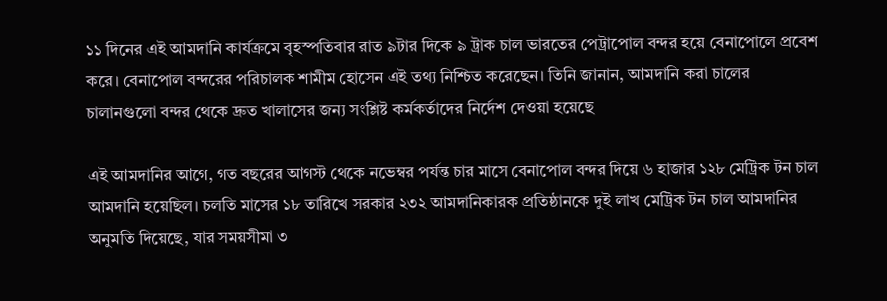১১ দিনের এই আমদানি কার্যক্রমে বৃহস্পতিবার রাত ৯টার দিকে ৯ ট্রাক চাল ভারতের পেট্রাপোল বন্দর হয়ে বেনাপোলে প্রবেশ করে। বেনাপোল বন্দরের পরিচালক শামীম হোসেন এই তথ্য নিশ্চিত করেছেন। তিনি জানান, আমদানি করা চালের চালানগুলো বন্দর থেকে দ্রুত খালাসের জন্য সংশ্লিষ্ট কর্মকর্তাদের নির্দেশ দেওয়া হয়েছে

এই আমদানির আগে, গত বছরের আগস্ট থেকে নভেম্বর পর্যন্ত চার মাসে বেনাপোল বন্দর দিয়ে ৬ হাজার ১২৮ মেট্রিক টন চাল আমদানি হয়েছিল। চলতি মাসের ১৮ তারিখে সরকার ২৩২ আমদানিকারক প্রতিষ্ঠানকে দুই লাখ মেট্রিক টন চাল আমদানির অনুমতি দিয়েছে, যার সময়সীমা ৩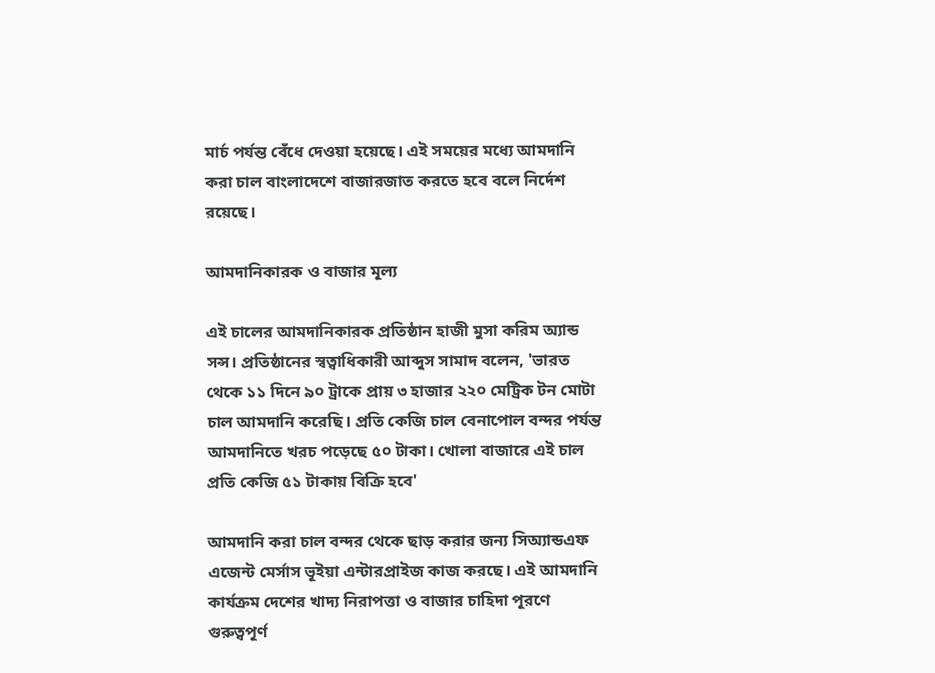মার্চ পর্যন্ত বেঁধে দেওয়া হয়েছে। এই সময়ের মধ্যে আমদানি করা চাল বাংলাদেশে বাজারজাত করতে হবে বলে নির্দেশ রয়েছে।

আমদানিকারক ও বাজার মূল্য

এই চালের আমদানিকারক প্রতিষ্ঠান হাজী মুসা করিম অ্যান্ড সন্স। প্রতিষ্ঠানের স্বত্বাধিকারী আব্দুস সামাদ বলেন, 'ভারত থেকে ১১ দিনে ৯০ ট্রাকে প্রায় ৩ হাজার ২২০ মেট্রিক টন মোটা চাল আমদানি করেছি। প্রতি কেজি চাল বেনাপোল বন্দর পর্যন্ত আমদানিতে খরচ পড়েছে ৫০ টাকা। খোলা বাজারে এই চাল প্রতি কেজি ৫১ টাকায় বিক্রি হবে'

আমদানি করা চাল বন্দর থেকে ছাড় করার জন্য সিঅ্যান্ডএফ এজেন্ট মের্সাস ভূইয়া এন্টারপ্রাইজ কাজ করছে। এই আমদানি কার্যক্রম দেশের খাদ্য নিরাপত্তা ও বাজার চাহিদা পূরণে গুরুত্বপূর্ণ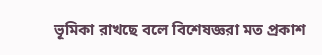ভূমিকা রাখছে বলে বিশেষজ্ঞরা মত প্রকাশ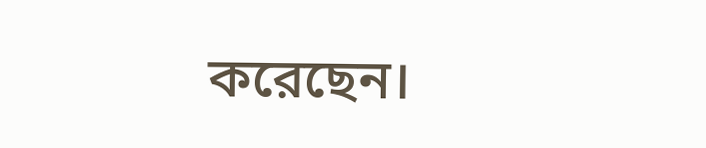করেছেন।